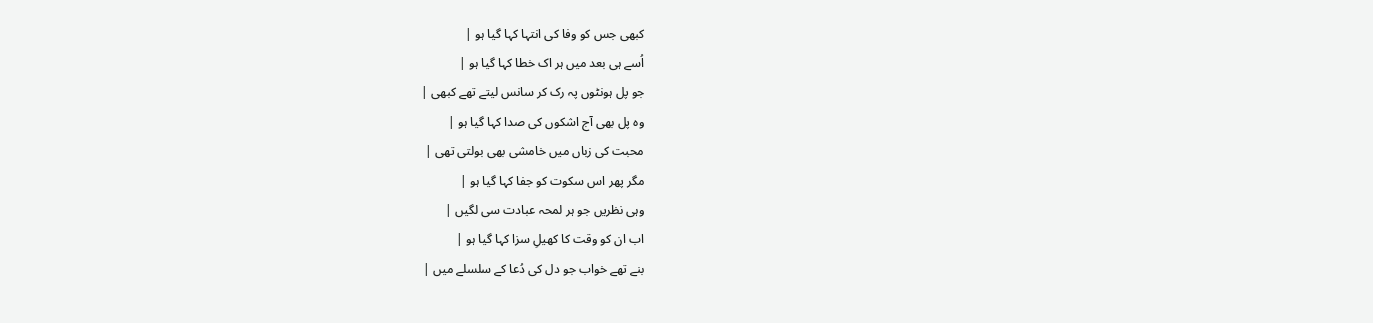کبھی جس کو وفا کی انتہا کہا گیا ہو |
اُسے ہی بعد میں ہر اک خطا کہا گیا ہو |
جو پل ہونٹوں پہ رک کر سانس لیتے تھے کبھی |
وہ پل بھی آج اشکوں کی صدا کہا گیا ہو |
محبت کی زباں میں خامشی بھی بولتی تھی |
مگر پھر اس سکوت کو جفا کہا گیا ہو |
وہی نظریں جو ہر لمحہ عبادت سی لگیں |
اب ان کو وقت کا کھیلِ سزا کہا گیا ہو |
بنے تھے خواب جو دل کی دُعا کے سلسلے میں |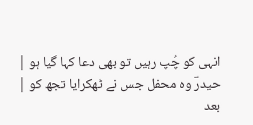انہی کو چُپ رہیں تو بھی دعا کہا گیا ہو |
حیدرؔ وہ محفل جس نے ٹھکرایا تجھ کو |
بعد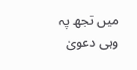میں تجھ پہ وہی دعویٰ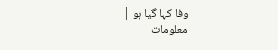وفا کہا گیا ہو |
معلومات